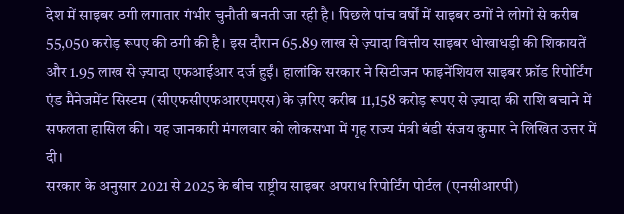देश में साइबर ठगी लगातार गंभीर चुनौती बनती जा रही है। पिछले पांच वर्षों में साइबर ठगों ने लोगों से करीब 55,050 करोड़ रूपए की ठगी की है। इस दौरान 65.89 लाख से ज़्यादा वित्तीय साइबर धोखाधड़ी की शिकायतें और 1.95 लाख से ज़्यादा एफआईआर दर्ज हुईं। हालांकि सरकार ने सिटीजन फाइनेंशियल साइबर फ्रॉड रिपोर्टिंग एंड मैनेजमेंट सिस्टम (सीएफसीएफआरएमएस) के ज़रिए करीब 11,158 करोड़ रूपए से ज़्यादा की राशि बचाने में सफलता हासिल की। यह जानकारी मंगलवार को लोकसभा में गृह राज्य मंत्री बंडी संजय कुमार ने लिखित उत्तर में दी।
सरकार के अनुसार 2021 से 2025 के बीच राष्ट्रीय साइबर अपराध रिपोर्टिंग पोर्टल (एनसीआरपी)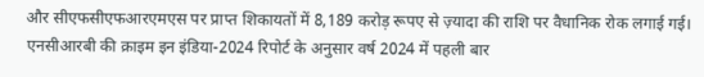और सीएफसीएफआरएमएस पर प्राप्त शिकायतों में 8,189 करोड़ रूपए से ज़्यादा की राशि पर वैधानिक रोक लगाई गई। एनसीआरबी की क्राइम इन इंडिया-2024 रिपोर्ट के अनुसार वर्ष 2024 में पहली बार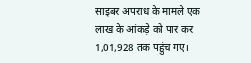साइबर अपराध के मामले एक लाख के आंकड़े को पार कर 1,01,928 तक पहुंच गए।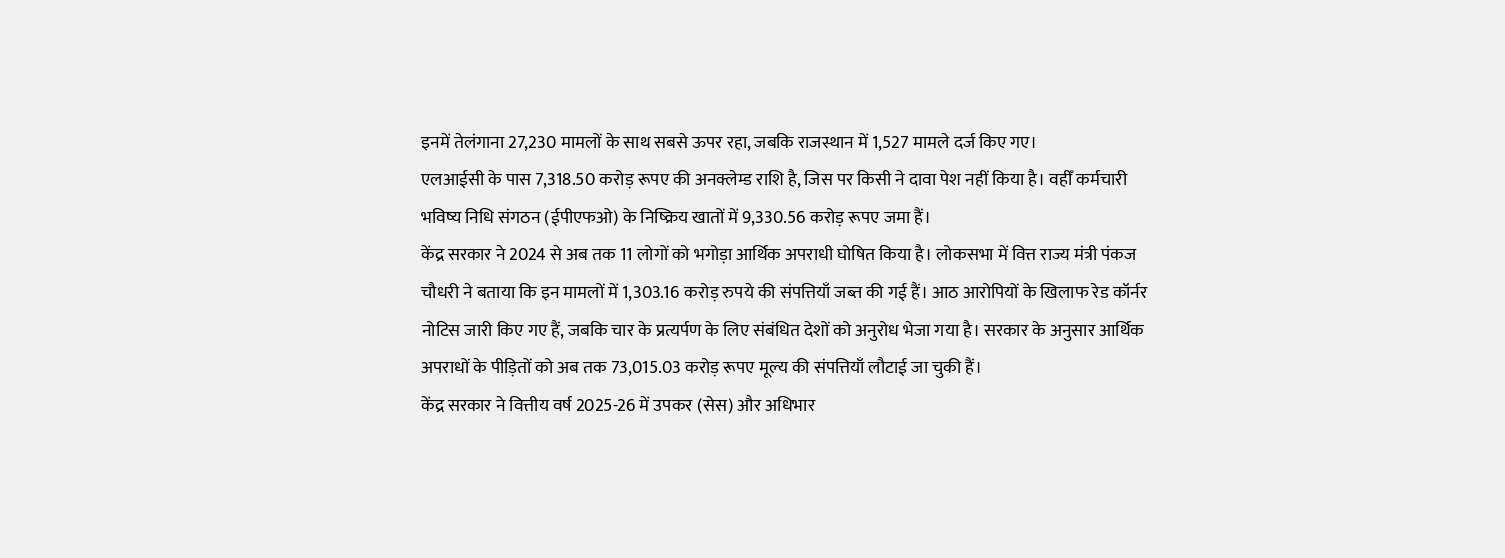इनमें तेलंगाना 27,230 मामलों के साथ सबसे ऊपर रहा, जबकि राजस्थान में 1,527 मामले दर्ज किए गए।
एलआईसी के पास 7,318.50 करोड़ रूपए की अनक्लेम्ड राशि है, जिस पर किसी ने दावा पेश नहीं किया है। वहीँ कर्मचारी भविष्य निधि संगठन (ईपीएफओ) के निष्क्रिय खातों में 9,330.56 करोड़ रूपए जमा हैं।
केंद्र सरकार ने 2024 से अब तक 11 लोगों को भगोड़ा आर्थिक अपराधी घोषित किया है। लोकसभा में वित्त राज्य मंत्री पंकज चौधरी ने बताया कि इन मामलों में 1,303.16 करोड़ रुपये की संपत्तियाँ जब्त की गई हैं। आठ आरोपियों के खिलाफ रेड कॉर्नर नोटिस जारी किए गए हैं, जबकि चार के प्रत्यर्पण के लिए संबंधित देशों को अनुरोध भेजा गया है। सरकार के अनुसार आर्थिक अपराधों के पीड़ितों को अब तक 73,015.03 करोड़ रूपए मूल्य की संपत्तियाँ लौटाई जा चुकी हैं।
केंद्र सरकार ने वित्तीय वर्ष 2025-26 में उपकर (सेस) और अधिभार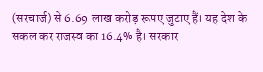(सरचार्ज) से 6.69 लाख करोड़ रूपए जुटाए हैं। यह देश के सकल कर राजस्व का 16.4% है। सरकार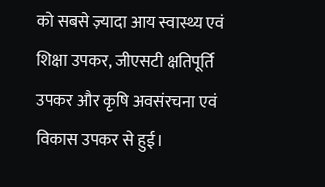को सबसे ज़्यादा आय स्वास्थ्य एवं शिक्षा उपकर, जीएसटी क्षतिपूर्ति उपकर और कृषि अवसंरचना एवं विकास उपकर से हुई।